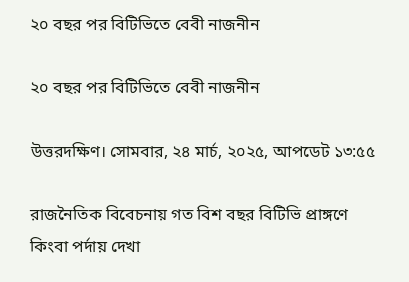২০ বছর পর বিটিভিতে বেবী নাজনীন

২০ বছর পর বিটিভিতে বেবী নাজনীন

উত্তরদক্ষিণ। সোমবার, ২৪ মার্চ, ২০২৫, আপডেট ১৩:৫৫

রাজনৈতিক বিবেচনায় গত বিশ বছর বিটিভি প্রাঙ্গণে কিংবা পর্দায় দেখা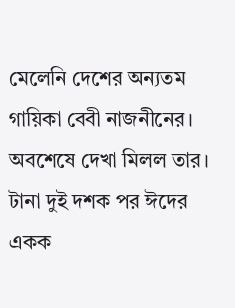মেলেনি দেশের অন্যতম গায়িকা বেবী নাজনীনের। অবশেষে দেখা মিলল তার। টানা দুই দশক পর ঈদের একক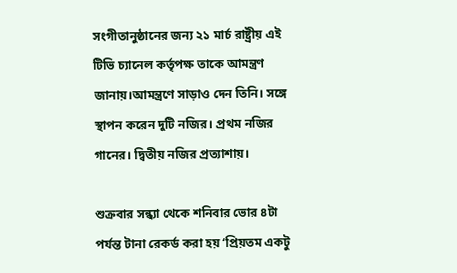সংগীতানুষ্ঠানের জন্য ২১ মার্চ রাষ্ট্রীয় এই টিভি চ্যানেল কর্তৃপক্ষ তাকে আমন্ত্রণ জানায়।আমন্ত্রণে সাড়াও দেন তিনি। সঙ্গে স্থাপন করেন দুটি নজির। প্রথম নজির গানের। দ্বিতীয় নজির প্রত্যাশায়।

শুক্রবার সন্ধ্যা থেকে শনিবার ভোর ৪টা পর্যন্ত টানা রেকর্ড করা হয় ‘প্রিয়তম একটু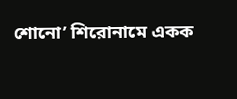শোনো’ শিরোনামে একক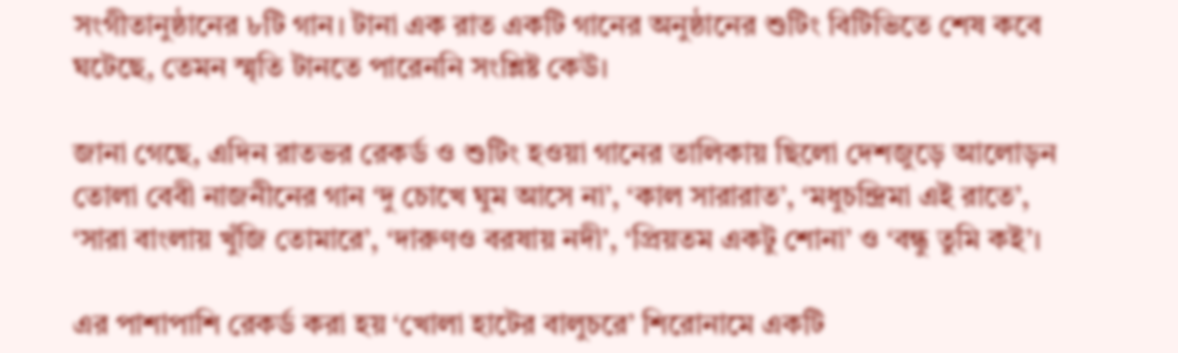সংগীতানুষ্ঠানের ৮টি গান। টানা এক রাত একটি গানের অনুষ্ঠানের শুটিং বিটিভিতে শেষ কবে ঘটেছে, তেমন স্মৃতি টানতে পারেননি সংশ্লিষ্ট কেউ।

জানা গেছে, এদিন রাতভর রেকর্ড ও শুটিং হওয়া গানের তালিকায় ছিলো দেশজুড়ে আলোড়ন তোলা বেবী নাজনীনের গান ‘দু চোখে ঘুম আসে না’, ‘কাল সারারাত’, ‘মধুচন্দ্রিমা এই রাতে’, ‘সারা বাংলায় খুঁজি তোমারে’, ‘দারুণও বরষায় নদী’, ‘প্রিয়তম একটু শোনা’ ও ‘বন্ধু তুমি কই’।

এর পাশাপাশি রেকর্ড করা হয় ‘খোলা হাটের বালুচরে’ শিরোনামে একটি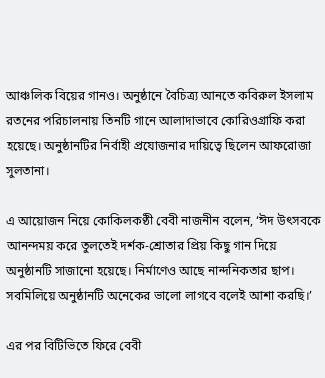আঞ্চলিক বিয়ের গানও। অনুষ্ঠানে বৈচিত্র্য আনতে কবিরুল ইসলাম রতনের পরিচালনায় তিনটি গানে আলাদাভাবে কোরিওগ্রাফি করা হয়েছে। অনুষ্ঠানটির নির্বাহী প্রযোজনার দায়িত্বে ছিলেন আফরোজা সুলতানা।

এ আয়োজন নিয়ে কোকিলকণ্ঠী বেবী নাজনীন বলেন, ‘ঈদ উৎসবকে আনন্দময় করে তুলতেই দর্শক-শ্রোতার প্রিয় কিছু গান দিয়ে অনুষ্ঠানটি সাজানো হয়েছে। নির্মাণেও আছে নান্দনিকতার ছাপ। সবমিলিয়ে অনুষ্ঠানটি অনেকের ভালো লাগবে বলেই আশা করছি।’

এর পর বিটিভিতে ফিরে বেবী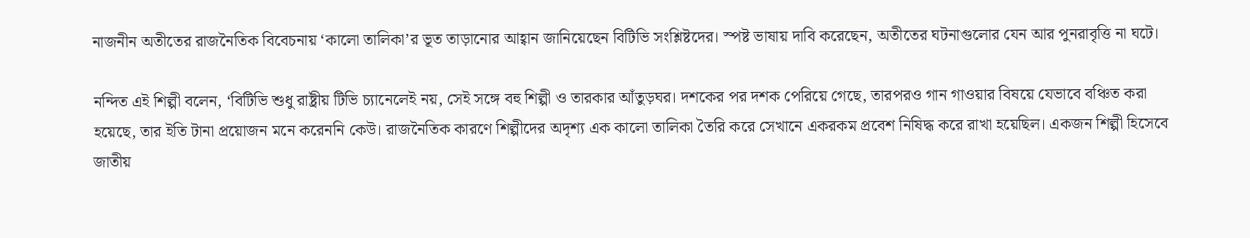নাজনীন অতীতের রাজনৈতিক বিবেচনায় ‘কালো তালিকা’র ভূত তাড়ানোর আহ্বান জানিয়েছেন বিটিভি সংশ্লিষ্টদের। স্পষ্ট ভাষায় দাবি করেছেন, অতীতের ঘটনাগুলোর যেন আর পুনরাবৃত্তি না ঘটে।

নন্দিত এই শিল্পী বলেন, ‘বিটিভি শুধু রাষ্ট্রীয় টিভি চ্যানেলেই নয়, সেই সঙ্গে বহু শিল্পী ও তারকার আঁতুড়ঘর। দশকের পর দশক পেরিয়ে গেছে, তারপরও গান গাওয়ার বিষয়ে যেভাবে বঞ্চিত করা হয়েছে, তার ইতি টানা প্রয়োজন মনে করেননি কেউ। রাজনৈতিক কারণে শিল্পীদের অদৃশ্য এক কালো তালিকা তৈরি করে সেখানে একরকম প্রবেশ নিষিদ্ধ করে রাখা হয়েছিল। একজন শিল্পী হিসেবে জাতীয়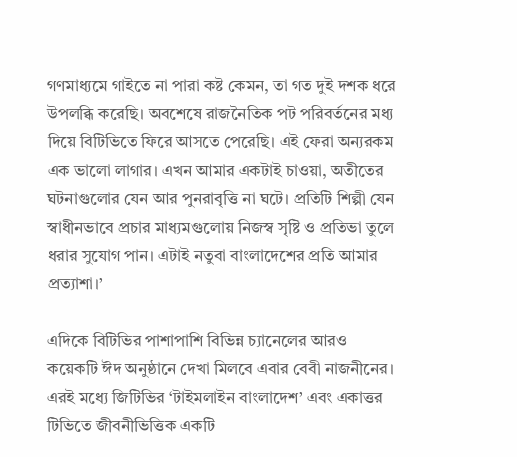গণমাধ্যমে গাইতে না পারা কষ্ট কেমন, তা গত দুই দশক ধরে উপলব্ধি করেছি। অবশেষে রাজনৈতিক পট পরিবর্তনের মধ্য দিয়ে বিটিভিতে ফিরে আসতে পেরেছি। এই ফেরা অন্যরকম এক ভালো লাগার। এখন আমার একটাই চাওয়া, অতীতের ঘটনাগুলোর যেন আর পুনরাবৃত্তি না ঘটে। প্রতিটি শিল্পী যেন স্বাধীনভাবে প্রচার মাধ্যমগুলোয় নিজস্ব সৃষ্টি ও প্রতিভা তুলে ধরার সুযোগ পান। এটাই নতুবা বাংলাদেশের প্রতি আমার প্রত্যাশা।’

এদিকে বিটিভির পাশাপাশি বিভিন্ন চ্যানেলের আরও কয়েকটি ঈদ অনুষ্ঠানে দেখা মিলবে এবার বেবী নাজনীনের। এরই মধ্যে জিটিভির ‘টাইমলাইন বাংলাদেশ’ এবং একাত্তর টিভিতে জীবনীভিত্তিক একটি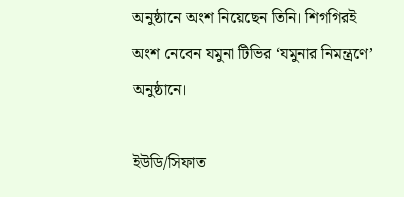অনুষ্ঠানে অংশ নিয়েছেন তিনি। শিগগিরই অংশ নেবেন যমুনা টিভির ‘যমুনার নিমন্ত্রণে’ অনুষ্ঠানে।

ইউডি/সিফাত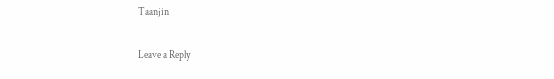Taanjin

Leave a Reply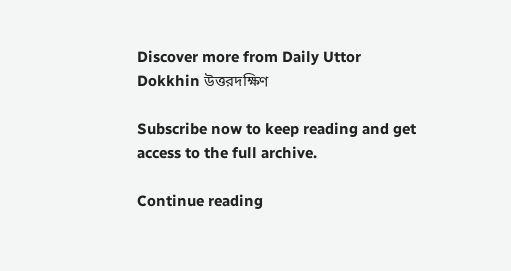Discover more from Daily Uttor Dokkhin উত্তরদক্ষিণ

Subscribe now to keep reading and get access to the full archive.

Continue reading